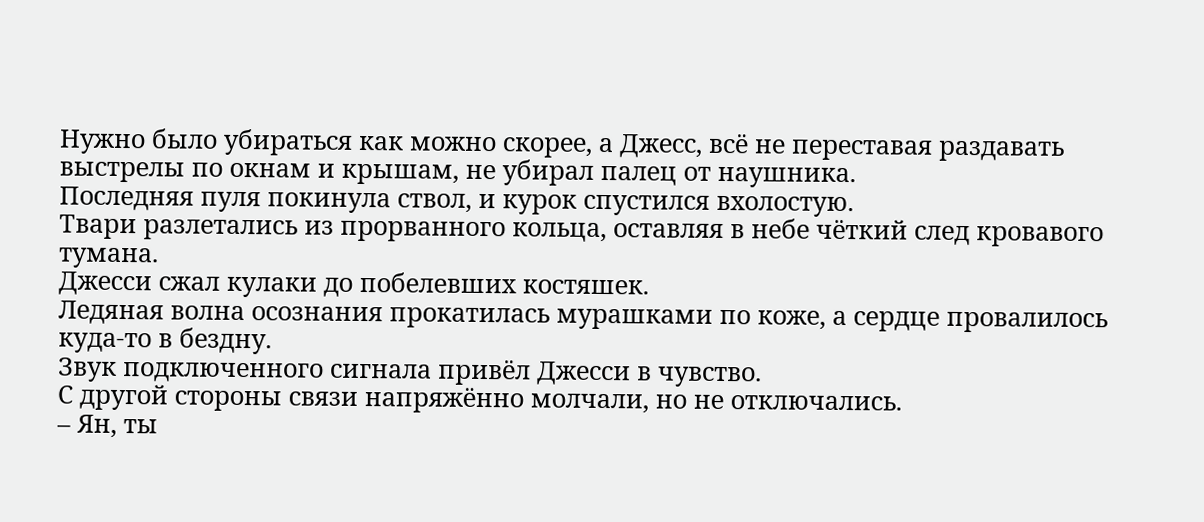Нужно было убираться как можно скорее, а Джесс, всё не переставая раздавать выстрелы по окнам и крышам, не убирал палец от наушника.
Последняя пуля покинула ствол, и курок спустился вхолостую.
Твари разлетались из прорванного кольца, оставляя в небе чёткий след кровавого тумана.
Джесси сжал кулаки до побелевших костяшек.
Ледяная волна осознания прокатилась мурашками по коже, а сердце провалилось куда-то в бездну.
Звук подключенного сигнала привёл Джесси в чувство.
С другой стороны связи напряжённо молчали, но не отключались.
– Ян, ты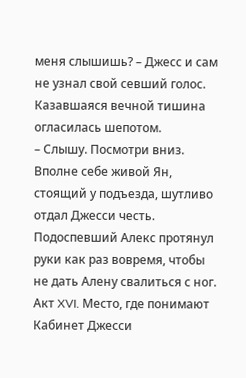меня слышишь? – Джесс и сам не узнал свой севший голос.
Казавшаяся вечной тишина огласилась шeпотом.
– Слышу. Посмотри вниз.
Вполне себе живой Ян, стоящий у подъезда, шутливо отдал Джесси честь.
Подоспевший Алекс протянул руки как раз вовремя, чтобы не дать Алену свалиться с ног.
Акт XVI. Место, где понимают
Кабинет Джесси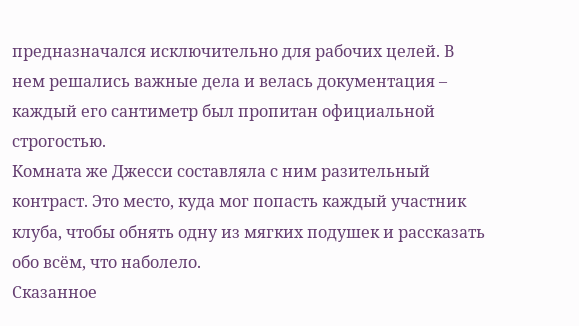предназначался исключительно для рабочих целей. В нем решались важные дела и велась документация – каждый его сантиметр был пропитан официальной строгостью.
Комната же Джесси составляла с ним разительный контраст. Это место, куда мог попасть каждый участник клуба, чтобы обнять одну из мягких подушек и рассказать обо всём, что наболело.
Сказанное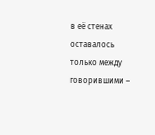в её стенах оставалось только между говорившими –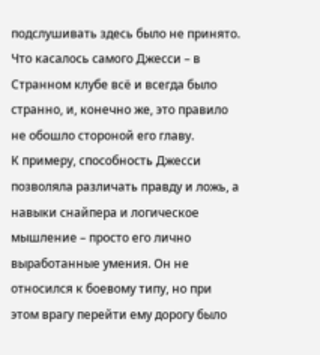подслушивать здесь было не принято.
Что касалось самого Джесси – в Странном клубе всё и всегда было странно, и, конечно же, это правило не обошло стороной его главу.
К примеру, способность Джесси позволяла различать правду и ложь, а навыки снайпера и логическое мышление – просто его лично выработанные умения. Он не относился к боевому типу, но при этом врагу перейти ему дорогу было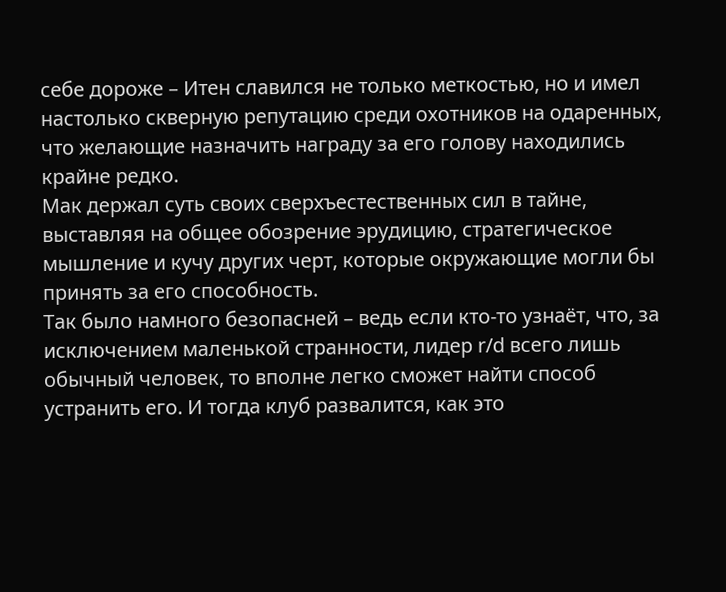себе дороже – Итен славился не только меткостью, но и имел настолько скверную репутацию среди охотников на одаренных, что желающие назначить награду за его голову находились крайне редко.
Мак держал суть своих сверхъестественных сил в тайне, выставляя на общее обозрение эрудицию, стратегическое мышление и кучу других черт, которые окружающие могли бы принять за его способность.
Так было намного безопасней – ведь если кто-то узнаёт, что, за исключением маленькой странности, лидер r/d всего лишь обычный человек, то вполне легко сможет найти способ устранить его. И тогда клуб развалится, как это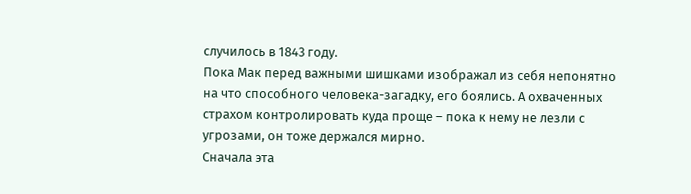случилось в 1843 году.
Пока Мак перед важными шишками изображал из себя непонятно на что способного человека-загадку, его боялись. А охваченных страхом контролировать куда проще – пока к нему не лезли с угрозами, он тоже держался мирно.
Сначала эта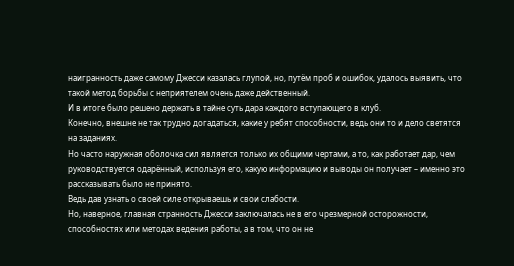наигранность даже самому Джесси казалась глупой, но, путём проб и ошибок, удалось выявить, что такой метод борьбы с неприятелем очень даже действенный.
И в итоге было решено держать в тайне суть дара каждого вступающего в клуб.
Конечно, внешне не так трудно догадаться, какие у ребят способности, ведь они то и дело светятся на заданиях.
Но часто наружная оболочка сил является только их общими чертами, а то, как работает дар, чем руководствуется одарённый, используя его, какую информацию и выводы он получает – именно это рассказывать было не принято.
Ведь дав узнать о своей силе открываешь и свои слабости.
Но, наверное, главная странность Джесси заключалась не в его чрезмерной осторожности, способностях или методах ведения работы, а в том, что он не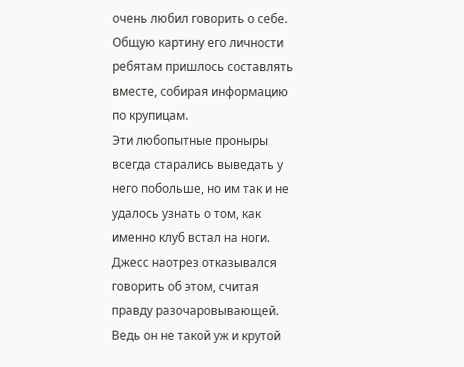очень любил говорить о себе. Общую картину его личности ребятам пришлось составлять вместе, собирая информацию по крупицам.
Эти любопытные проныры всегда старались выведать у него побольше, но им так и не удалось узнать о том, как именно клуб встал на ноги.
Джесс наотрез отказывался говорить об этом, считая правду разочаровывающей. Ведь он не такой уж и крутой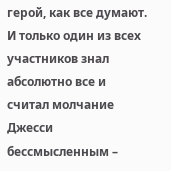герой, как все думают.
И только один из всех участников знал абсолютно все и считал молчание Джесси бессмысленным –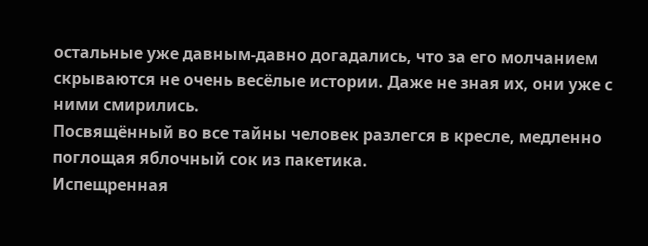остальные уже давным-давно догадались, что за его молчанием скрываются не очень весёлые истории. Даже не зная их, они уже с ними смирились.
Посвящённый во все тайны человек разлегся в кресле, медленно поглощая яблочный сок из пакетика.
Испещренная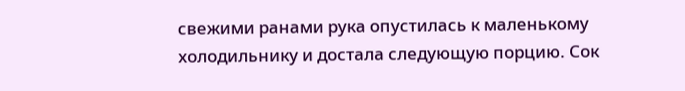свежими ранами рука опустилась к маленькому холодильнику и достала следующую порцию. Сок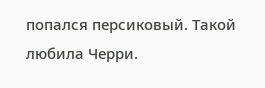попался персиковый. Такой любила Черри.